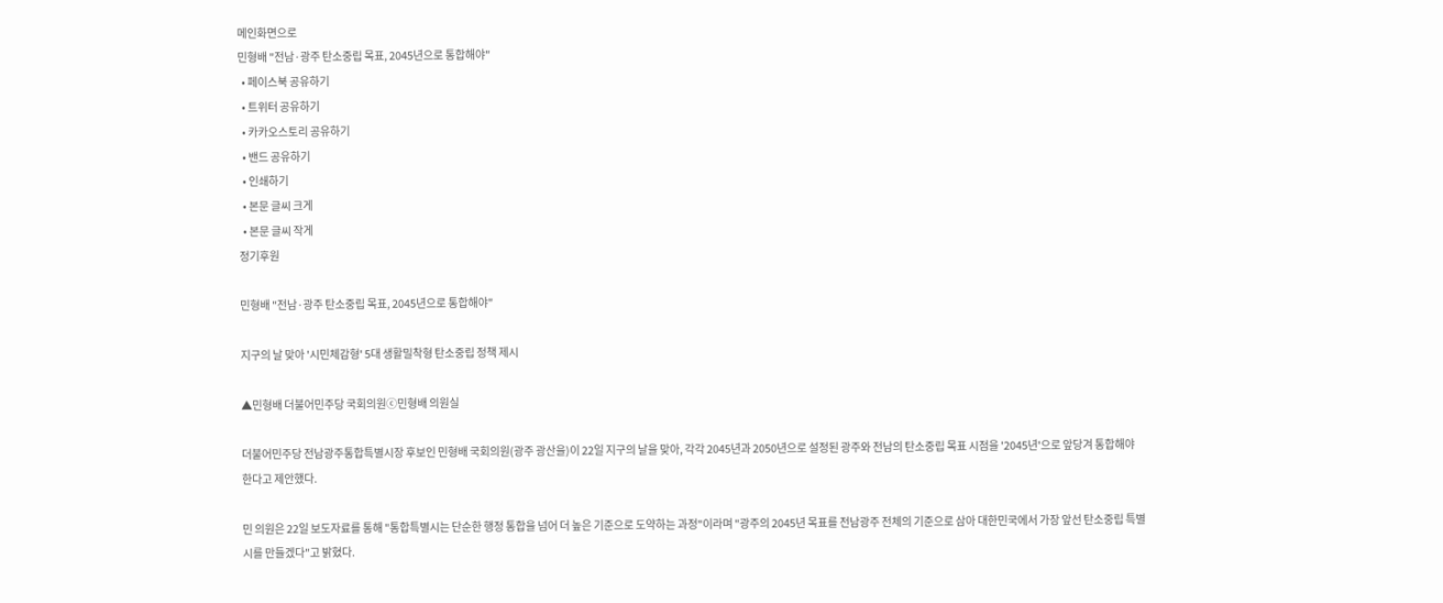메인화면으로
민형배 "전남·광주 탄소중립 목표, 2045년으로 통합해야"
  • 페이스북 공유하기
  • 트위터 공유하기
  • 카카오스토리 공유하기
  • 밴드 공유하기
  • 인쇄하기
  • 본문 글씨 크게
  • 본문 글씨 작게
정기후원

민형배 "전남·광주 탄소중립 목표, 2045년으로 통합해야"

지구의 날 맞아 '시민체감형' 5대 생활밀착형 탄소중립 정책 제시

▲민형배 더불어민주당 국회의원ⓒ민형배 의원실

더불어민주당 전남광주통합특별시장 후보인 민형배 국회의원(광주 광산을)이 22일 지구의 날을 맞아, 각각 2045년과 2050년으로 설정된 광주와 전남의 탄소중립 목표 시점을 '2045년'으로 앞당겨 통합해야 한다고 제안했다.

민 의원은 22일 보도자료를 통해 "통합특별시는 단순한 행정 통합을 넘어 더 높은 기준으로 도약하는 과정"이라며 "광주의 2045년 목표를 전남광주 전체의 기준으로 삼아 대한민국에서 가장 앞선 탄소중립 특별시를 만들겠다"고 밝혔다.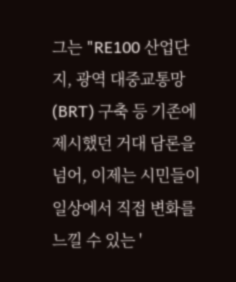그는 "RE100 산업단지, 광역 대중교통망(BRT) 구축 등 기존에 제시했던 거대 담론을 넘어, 이제는 시민들이 일상에서 직접 변화를 느낄 수 있는 '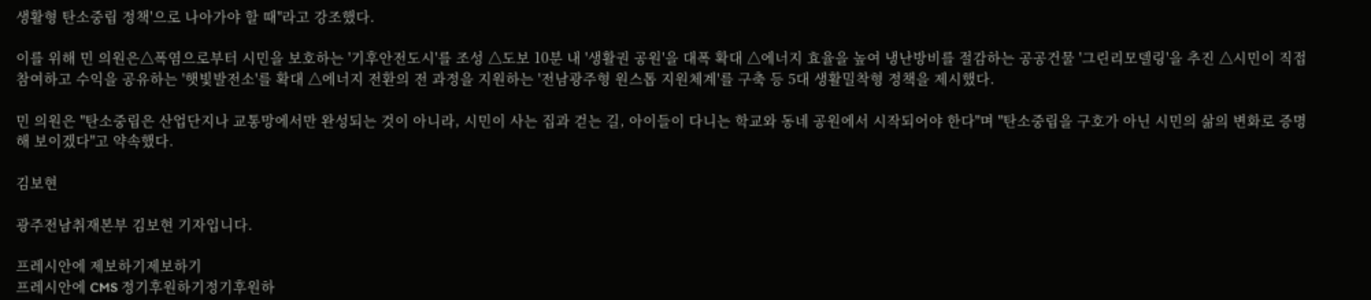생활형 탄소중립 정책'으로 나아가야 할 때"라고 강조했다.

이를 위해 민 의원은△폭염으로부터 시민을 보호하는 '기후안전도시'를 조성 △도보 10분 내 '생활권 공원'을 대폭 확대 △에너지 효율을 높여 냉난방비를 절감하는 공공건물 '그린리모델링'을 추진 △시민이 직접 참여하고 수익을 공유하는 '햇빛발전소'를 확대 △에너지 전환의 전 과정을 지원하는 '전남광주형 원스톱 지원체계'를 구축 등 5대 생활밀착형 정책을 제시했다.

민 의원은 "탄소중립은 산업단지나 교통망에서만 완성되는 것이 아니라, 시민이 사는 집과 걷는 길, 아이들이 다니는 학교와 동네 공원에서 시작되어야 한다"며 "탄소중립을 구호가 아닌 시민의 삶의 변화로 증명해 보이겠다"고 약속했다.

김보현

광주전남취재본부 김보현 기자입니다.

프레시안에 제보하기제보하기
프레시안에 CMS 정기후원하기정기후원하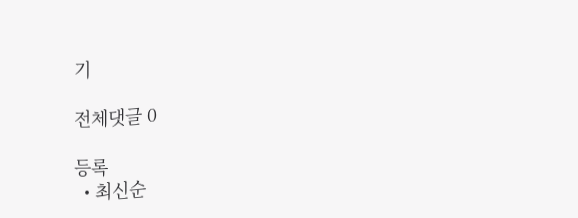기

전체댓글 0

등록
  • 최신순